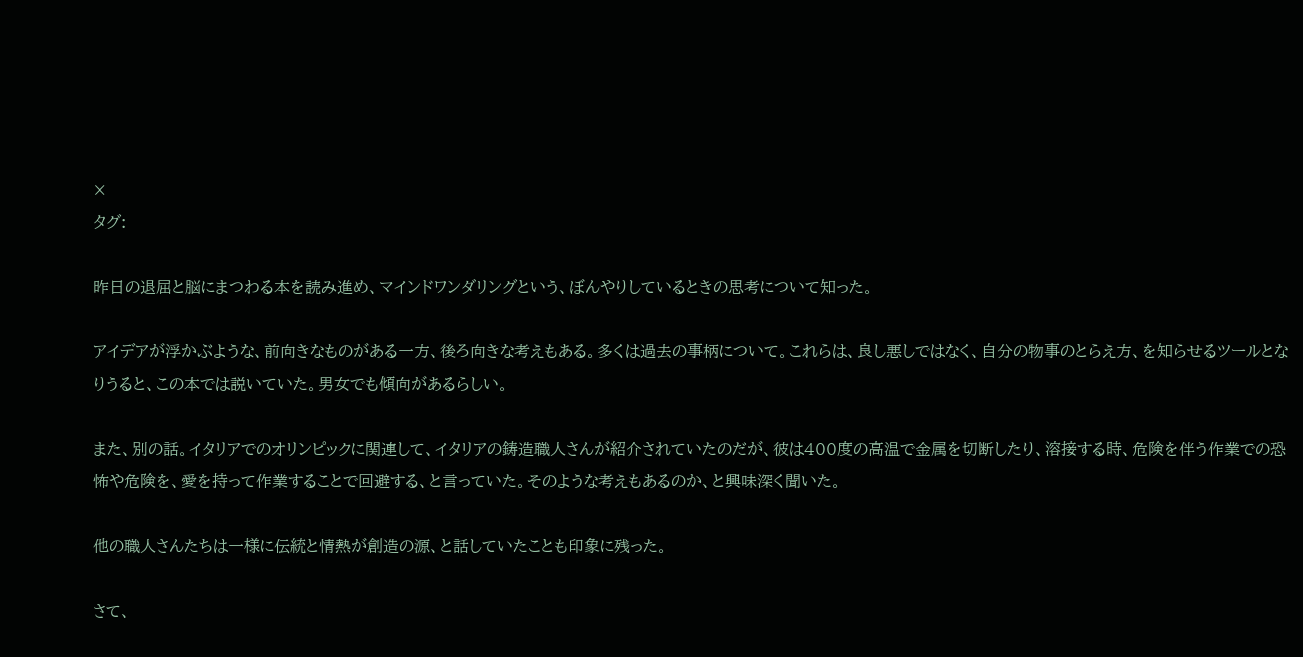×
タグ:

昨日の退屈と脳にまつわる本を読み進め、マインドワンダリングという、ぼんやりしているときの思考について知った。

アイデアが浮かぶような、前向きなものがある一方、後ろ向きな考えもある。多くは過去の事柄について。これらは、良し悪しではなく、自分の物事のとらえ方、を知らせるツールとなりうると、この本では説いていた。男女でも傾向があるらしい。

また、別の話。イタリアでのオリンピックに関連して、イタリアの鋳造職人さんが紹介されていたのだが、彼は400度の高温で金属を切断したり、溶接する時、危険を伴う作業での恐怖や危険を、愛を持って作業することで回避する、と言っていた。そのような考えもあるのか、と興味深く聞いた。

他の職人さんたちは一様に伝統と情熱が創造の源、と話していたことも印象に残った。

さて、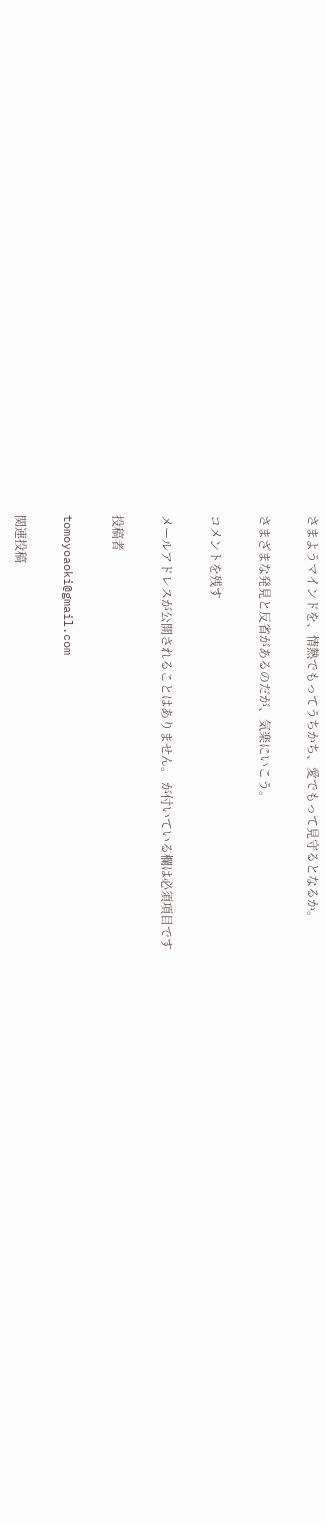さまようマインドを、情熱でもってうちかち、愛でもって見守るとなるか。

さまざまな発見と反省があるのだが、気楽にいこう。

コメントを残す

メールアドレスが公開されることはありません。 が付いている欄は必須項目です

投稿者

tomoyoaoki@gmail.com

関連投稿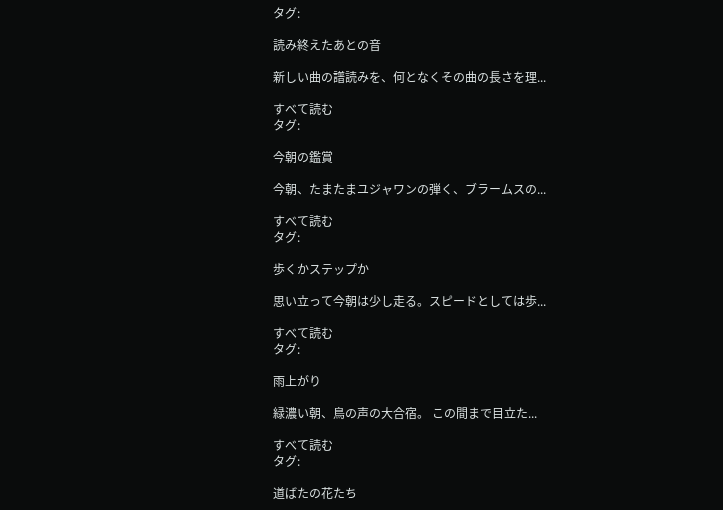タグ:

読み終えたあとの音

新しい曲の譜読みを、何となくその曲の長さを理...

すべて読む
タグ:

今朝の鑑賞

今朝、たまたまユジャワンの弾く、ブラームスの...

すべて読む
タグ:

歩くかステップか

思い立って今朝は少し走る。スピードとしては歩...

すべて読む
タグ:

雨上がり

緑濃い朝、鳥の声の大合宿。 この間まで目立た...

すべて読む
タグ:

道ばたの花たち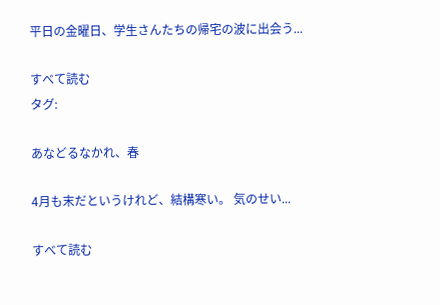平日の金曜日、学生さんたちの帰宅の波に出会う...

すべて読む
タグ:

あなどるなかれ、春

4月も末だというけれど、結構寒い。 気のせい...

すべて読む